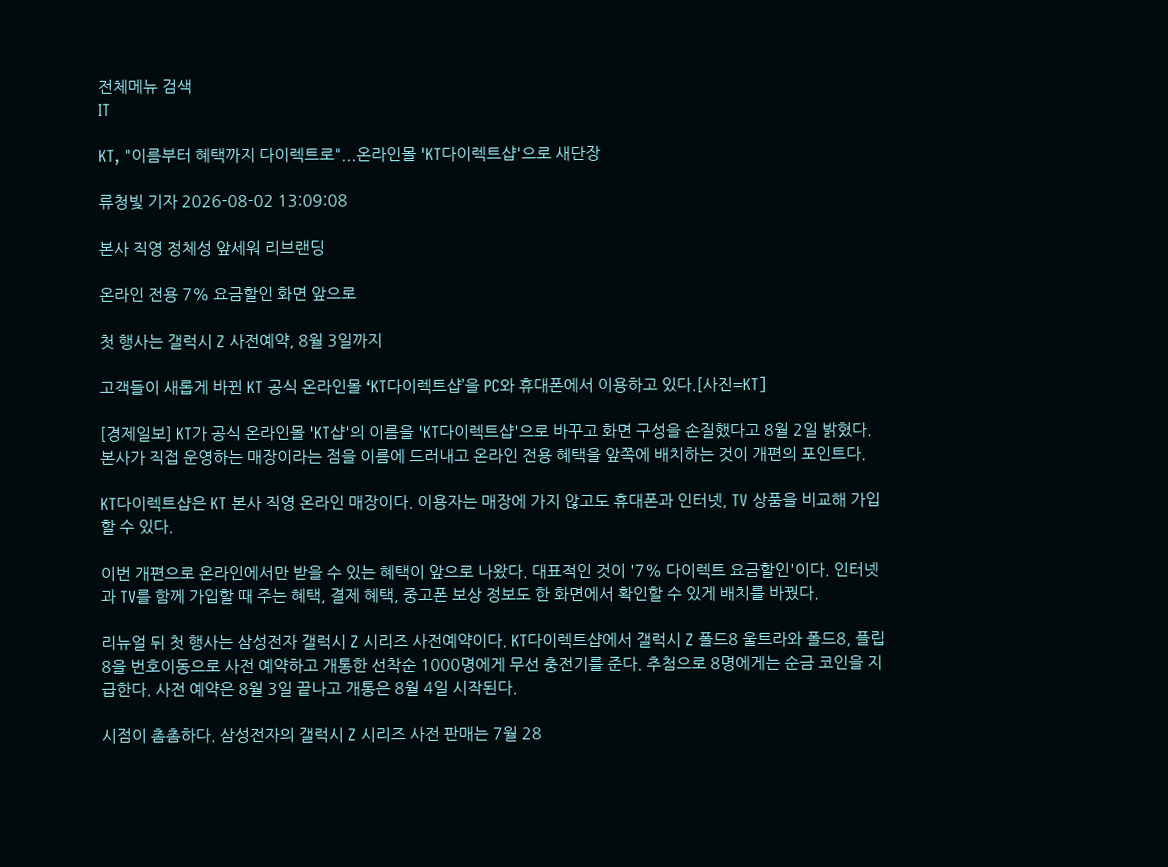전체메뉴 검색
IT

KT, "이름부터 혜택까지 다이렉트로"...온라인몰 'KT다이렉트샵'으로 새단장

류청빛 기자 2026-08-02 13:09:08

본사 직영 정체성 앞세워 리브랜딩

온라인 전용 7% 요금할인 화면 앞으로

첫 행사는 갤럭시 Z 사전예약, 8월 3일까지

고객들이 새롭게 바뀐 KT 공식 온라인몰 ‘KT다이렉트샵’을 PC와 휴대폰에서 이용하고 있다.[사진=KT]

[경제일보] KT가 공식 온라인몰 'KT샵'의 이름을 'KT다이렉트샵'으로 바꾸고 화면 구성을 손질했다고 8월 2일 밝혔다. 본사가 직접 운영하는 매장이라는 점을 이름에 드러내고 온라인 전용 혜택을 앞쪽에 배치하는 것이 개편의 포인트다.

KT다이렉트샵은 KT 본사 직영 온라인 매장이다. 이용자는 매장에 가지 않고도 휴대폰과 인터넷, TV 상품을 비교해 가입할 수 있다.

이번 개편으로 온라인에서만 받을 수 있는 혜택이 앞으로 나왔다. 대표적인 것이 '7% 다이렉트 요금할인'이다. 인터넷과 TV를 함께 가입할 때 주는 혜택, 결제 혜택, 중고폰 보상 정보도 한 화면에서 확인할 수 있게 배치를 바꿨다.

리뉴얼 뒤 첫 행사는 삼성전자 갤럭시 Z 시리즈 사전예약이다. KT다이렉트샵에서 갤럭시 Z 폴드8 울트라와 폴드8, 플립8을 번호이동으로 사전 예약하고 개통한 선착순 1000명에게 무선 충전기를 준다. 추첨으로 8명에게는 순금 코인을 지급한다. 사전 예약은 8월 3일 끝나고 개통은 8월 4일 시작된다.

시점이 촘촘하다. 삼성전자의 갤럭시 Z 시리즈 사전 판매는 7월 28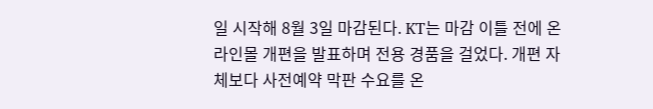일 시작해 8월 3일 마감된다. KT는 마감 이틀 전에 온라인몰 개편을 발표하며 전용 경품을 걸었다. 개편 자체보다 사전예약 막판 수요를 온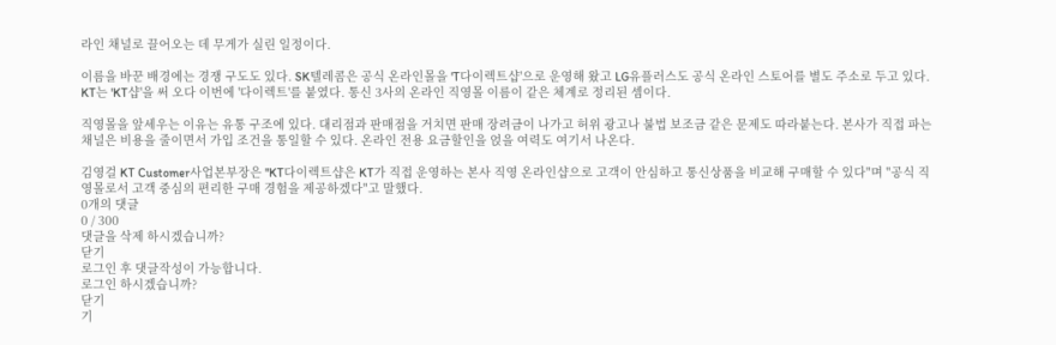라인 채널로 끌어오는 데 무게가 실린 일정이다.

이름을 바꾼 배경에는 경쟁 구도도 있다. SK텔레콤은 공식 온라인몰을 'T다이렉트샵'으로 운영해 왔고 LG유플러스도 공식 온라인 스토어를 별도 주소로 두고 있다. KT는 'KT샵'을 써 오다 이번에 '다이렉트'를 붙였다. 통신 3사의 온라인 직영몰 이름이 같은 체계로 정리된 셈이다.

직영몰을 앞세우는 이유는 유통 구조에 있다. 대리점과 판매점을 거치면 판매 장려금이 나가고 허위 광고나 불법 보조금 같은 문제도 따라붙는다. 본사가 직접 파는 채널은 비용을 줄이면서 가입 조건을 통일할 수 있다. 온라인 전용 요금할인을 얹을 여력도 여기서 나온다.

김영걸 KT Customer사업본부장은 "KT다이렉트샵은 KT가 직접 운영하는 본사 직영 온라인샵으로 고객이 안심하고 통신상품을 비교해 구매할 수 있다"며 "공식 직영몰로서 고객 중심의 편리한 구매 경험을 제공하겠다"고 말했다.
0개의 댓글
0 / 300
댓글을 삭제 하시겠습니까?
닫기
로그인 후 댓글작성이 가능합니다.
로그인 하시겠습니까?
닫기
기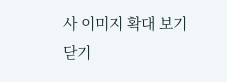사 이미지 확대 보기
닫기